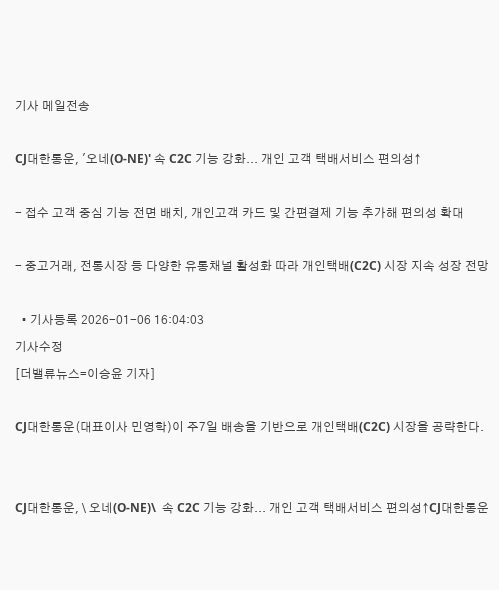기사 메일전송

CJ대한통운, '오네(O-NE)' 속 C2C 기능 강화... 개인 고객 택배서비스 편의성↑

- 접수 고객 중심 기능 전면 배치, 개인고객 카드 및 간편결제 기능 추가해 편의성 확대

- 중고거래, 전통시장 등 다양한 유통채널 활성화 따라 개인택배(C2C) 시장 지속 성장 전망

  • 기사등록 2026-01-06 16:04:03
기사수정
[더밸류뉴스=이승윤 기자]

CJ대한통운(대표이사 민영학)이 주7일 배송을 기반으로 개인택배(C2C) 시장을 공략한다.


CJ대한통운, \ 오네(O-NE)\  속 C2C 기능 강화... 개인 고객 택배서비스 편의성↑CJ대한통운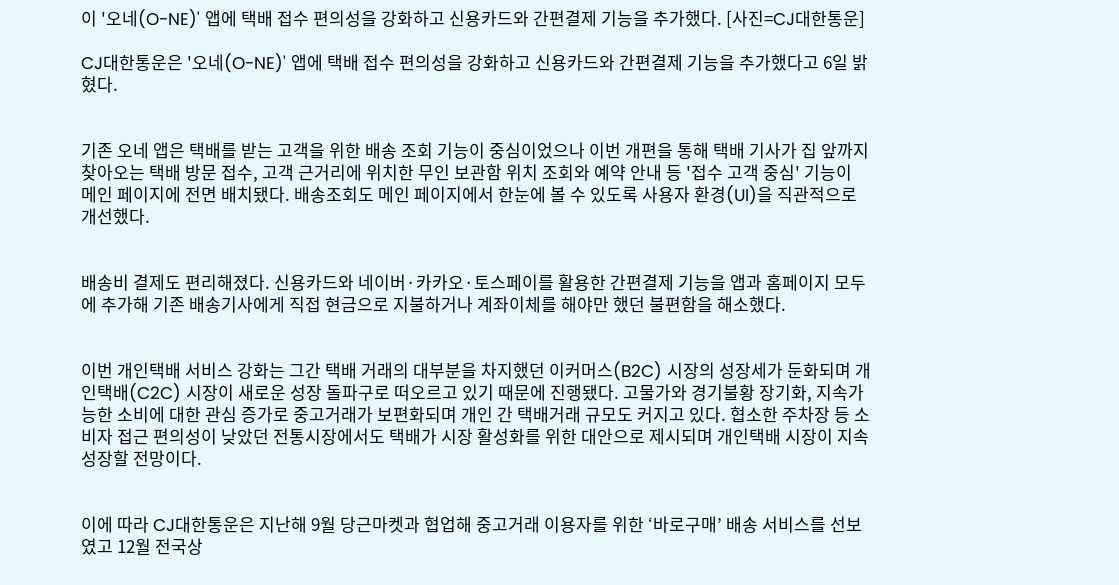이 '오네(O-NE)' 앱에 택배 접수 편의성을 강화하고 신용카드와 간편결제 기능을 추가했다. [사진=CJ대한통운]

CJ대한통운은 '오네(O-NE)' 앱에 택배 접수 편의성을 강화하고 신용카드와 간편결제 기능을 추가했다고 6일 밝혔다.


기존 오네 앱은 택배를 받는 고객을 위한 배송 조회 기능이 중심이었으나 이번 개편을 통해 택배 기사가 집 앞까지 찾아오는 택배 방문 접수, 고객 근거리에 위치한 무인 보관함 위치 조회와 예약 안내 등 '접수 고객 중심' 기능이 메인 페이지에 전면 배치됐다. 배송조회도 메인 페이지에서 한눈에 볼 수 있도록 사용자 환경(UI)을 직관적으로 개선했다.


배송비 결제도 편리해졌다. 신용카드와 네이버·카카오·토스페이를 활용한 간편결제 기능을 앱과 홈페이지 모두에 추가해 기존 배송기사에게 직접 현금으로 지불하거나 계좌이체를 해야만 했던 불편함을 해소했다.


이번 개인택배 서비스 강화는 그간 택배 거래의 대부분을 차지했던 이커머스(B2C) 시장의 성장세가 둔화되며 개인택배(C2C) 시장이 새로운 성장 돌파구로 떠오르고 있기 때문에 진행됐다. 고물가와 경기불황 장기화, 지속가능한 소비에 대한 관심 증가로 중고거래가 보편화되며 개인 간 택배거래 규모도 커지고 있다. 협소한 주차장 등 소비자 접근 편의성이 낮았던 전통시장에서도 택배가 시장 활성화를 위한 대안으로 제시되며 개인택배 시장이 지속 성장할 전망이다.


이에 따라 CJ대한통운은 지난해 9월 당근마켓과 협업해 중고거래 이용자를 위한 ‘바로구매’ 배송 서비스를 선보였고 12월 전국상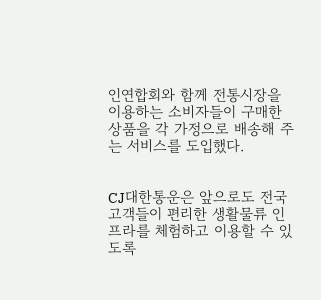인연합회와 함께 전통시장을 이용하는 소비자들이 구매한 상품을 각 가정으로 배송해 주는 서비스를 도입했다.


CJ대한통운은 앞으로도 전국 고객들이 편리한 생활물류 인프라를 체험하고 이용할 수 있도록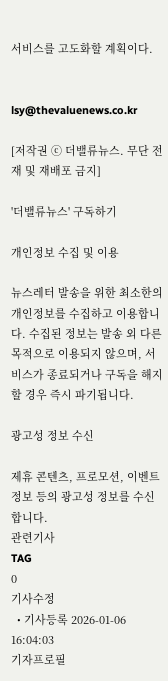서비스를 고도화할 계획이다.


lsy@thevaluenews.co.kr

[저작권 ⓒ 더밸류뉴스. 무단 전재 및 재배포 금지]

'더밸류뉴스' 구독하기

개인정보 수집 및 이용

뉴스레터 발송을 위한 최소한의 개인정보를 수집하고 이용합니다. 수집된 정보는 발송 외 다른 목적으로 이용되지 않으며, 서비스가 종료되거나 구독을 해지할 경우 즉시 파기됩니다.

광고성 정보 수신

제휴 콘텐츠, 프로모션, 이벤트 정보 등의 광고성 정보를 수신합니다.
관련기사
TAG
0
기사수정
  • 기사등록 2026-01-06 16:04:03
기자프로필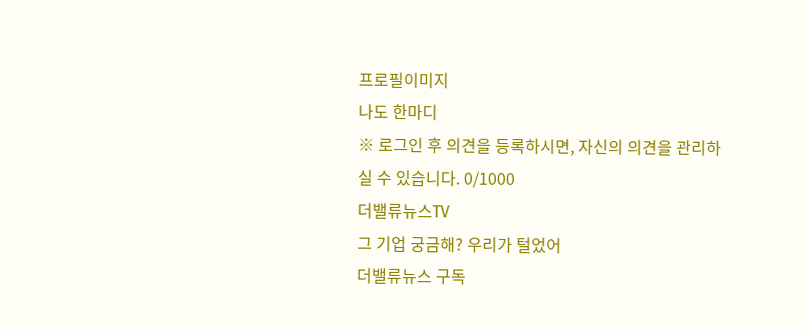프로필이미지
나도 한마디
※ 로그인 후 의견을 등록하시면, 자신의 의견을 관리하실 수 있습니다. 0/1000
더밸류뉴스TV
그 기업 궁금해? 우리가 털었어
더밸류뉴스 구독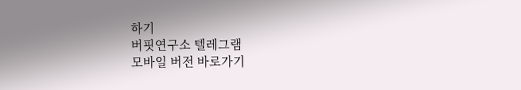하기
버핏연구소 텔레그램
모바일 버전 바로가기